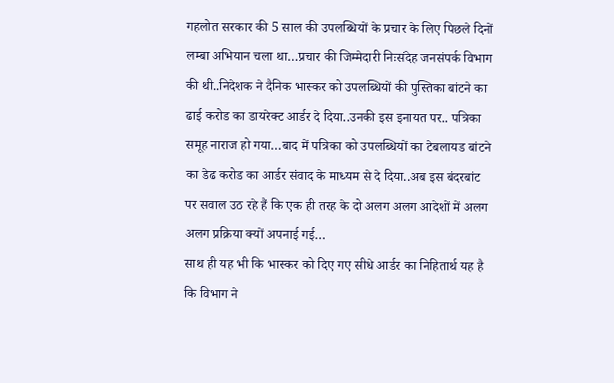गहलोत सरकार की 5 साल की उपलब्धियों के प्रचार के लिए पिछले दिनों लम्बा अभियान चला था…प्रचार की जिम्मेदारी निःसंदेह जनसंपर्क विभाग की थी..निदेशक ने दैनिक भास्कर को उपलब्धियों की पुस्तिका बांटने का ढाई करोड का डायरेक्ट आर्डर दे दिया..उनकी इस इनायत पर.. पत्रिका समूह नाराज हो गया…बाद में पत्रिका को उपलब्धियों का टेबलायड बांटने का डेढ करोड का आर्डर संवाद के माध्यम से दे दिया..अब इस बंदरबांट पर सवाल उठ रहे हैं कि एक ही तरह के दो अलग अलग आदेशों में अलग अलग प्रक्रिया क्यों अपनाई गई…
साथ ही यह भी कि भास्कर को दिए गए सीधे आर्डर का निहितार्थ यह है कि विभाग ने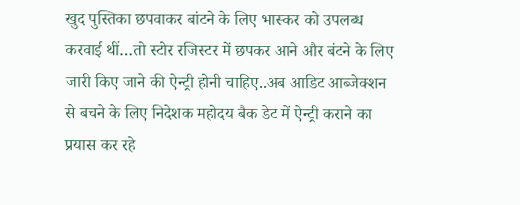खुद पुस्तिका छपवाकर बांटने के लिए भास्कर को उपलब्ध करवाई थीं…तो स्टोर रजिस्टर में छपकर आने और बंटने के लिए जारी किए जाने की ऐन्ट्री होनी चाहिए..अब आडिट आब्जेक्शन से बचने के लिए निदेशक महोदय बैक डेट में ऐन्ट्री कराने का प्रयास कर रहे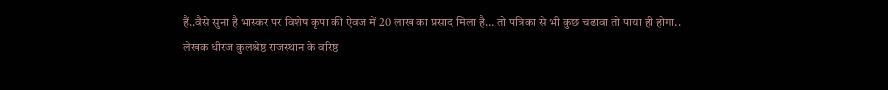हैं..वैसे सुना है भास्कर पर विशेष कृपा की ऐवज में 20 लाख का प्रसाद मिला है… तो पत्रिका से भी कुछ चढावा तो पाया ही होगा..
लेखक धीरज कुलश्रेष्ठ राजस्थान के वरिष्ठ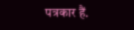पत्रकार हैं.